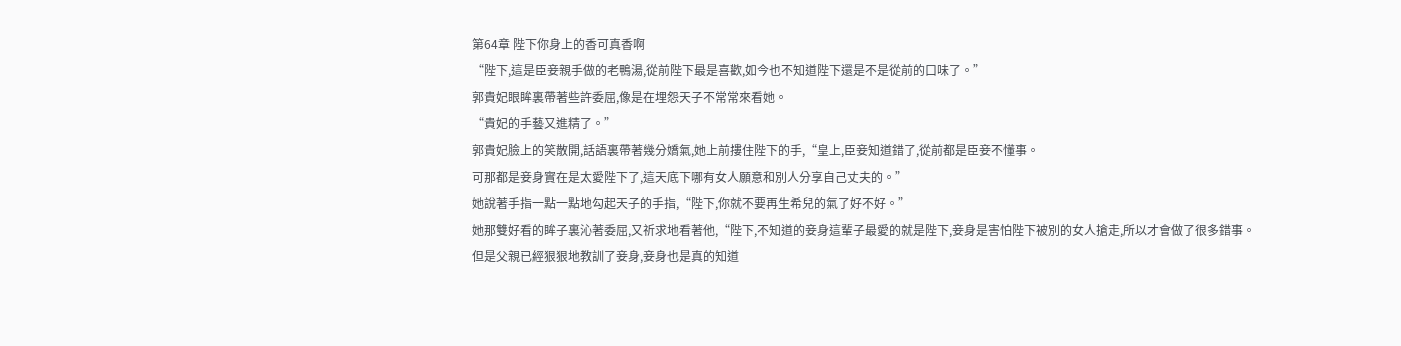第64章 陛下你身上的香可真香啊
“陛下,這是臣妾親手做的老鴨湯,從前陛下最是喜歡,如今也不知道陛下還是不是從前的口味了。”
郭貴妃眼眸裏帶著些許委屈,像是在埋怨天子不常常來看她。
“貴妃的手藝又進精了。”
郭貴妃臉上的笑散開,話語裏帶著幾分嬌氣,她上前摟住陛下的手,“皇上,臣妾知道錯了,從前都是臣妾不懂事。
可那都是妾身實在是太愛陛下了,這天底下哪有女人願意和別人分享自己丈夫的。”
她說著手指一點一點地勾起天子的手指,“陛下,你就不要再生希兒的氣了好不好。”
她那雙好看的眸子裏沁著委屈,又祈求地看著他,“陛下,不知道的妾身這輩子最愛的就是陛下,妾身是害怕陛下被別的女人搶走,所以才會做了很多錯事。
但是父親已經狠狠地教訓了妾身,妾身也是真的知道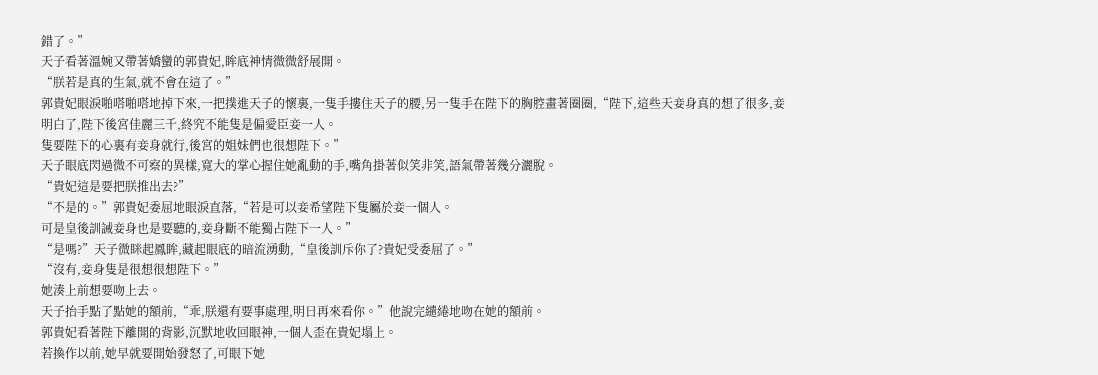錯了。”
天子看著溫婉又帶著嬌蠻的郭貴妃,眸底神情微微舒展開。
“朕若是真的生氣,就不會在這了。”
郭貴妃眼淚啪嗒啪嗒地掉下來,一把撲進天子的懷裏,一隻手摟住天子的腰,另一隻手在陛下的胸腔畫著圈圈,“陛下,這些天妾身真的想了很多,妾明白了,陛下後宮佳麗三千,終究不能隻是偏愛臣妾一人。
隻要陛下的心裏有妾身就行,後宮的姐妹們也很想陛下。”
天子眼底閃過微不可察的異樣,寬大的掌心握住她亂動的手,嘴角掛著似笑非笑,語氣帶著幾分灑脫。
“貴妃這是要把朕推出去?”
“不是的。”郭貴妃委屈地眼淚直落,“若是可以妾希望陛下隻屬於妾一個人。
可是皇後訓誡妾身也是要聽的,妾身斷不能獨占陛下一人。”
“是嗎?”天子微眯起鳳眸,藏起眼底的暗流湧動,“皇後訓斥你了?貴妃受委屈了。”
“沒有,妾身隻是很想很想陛下。”
她湊上前想要吻上去。
天子抬手點了點她的額前,“乖,朕還有要事處理,明日再來看你。”他說完繾綣地吻在她的額前。
郭貴妃看著陛下離開的背影,沉默地收回眼神,一個人歪在貴妃塌上。
若換作以前,她早就要開始發怒了,可眼下她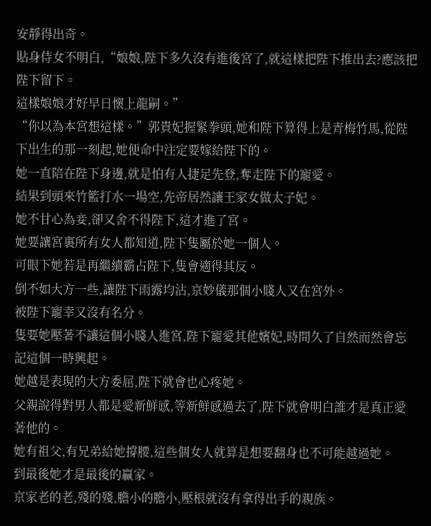安靜得出奇。
貼身侍女不明白,“娘娘,陛下多久沒有進後宮了,就這樣把陛下推出去?應該把陛下留下。
這樣娘娘才好早日懷上龍嗣。”
“你以為本宮想這樣。”郭貴妃握緊拳頭,她和陛下算得上是青梅竹馬,從陛下出生的那一刻起,她便命中注定要嫁給陛下的。
她一直陪在陛下身邊,就是怕有人捷足先登,奪走陛下的寵愛。
結果到頭來竹籃打水一場空,先帝居然讓王家女做太子妃。
她不甘心為妾,卻又舍不得陛下,這才進了宮。
她要讓宮裏所有女人都知道,陛下隻屬於她一個人。
可眼下她若是再繼續霸占陛下,隻會適得其反。
倒不如大方一些,讓陛下雨露均沾,京妙儀那個小賤人又在宮外。
被陛下寵幸又沒有名分。
隻要她壓著不讓這個小賤人進宮,陛下寵愛其他嬪妃,時間久了自然而然會忘記這個一時興起。
她越是表現的大方委屈,陛下就會也心疼她。
父親說得對男人都是愛新鮮感,等新鮮感過去了,陛下就會明白誰才是真正愛著他的。
她有祖父,有兄弟給她撐腰,這些個女人就算是想要翻身也不可能越過她。
到最後她才是最後的贏家。
京家老的老,殘的殘,膽小的膽小,壓根就沒有拿得出手的親族。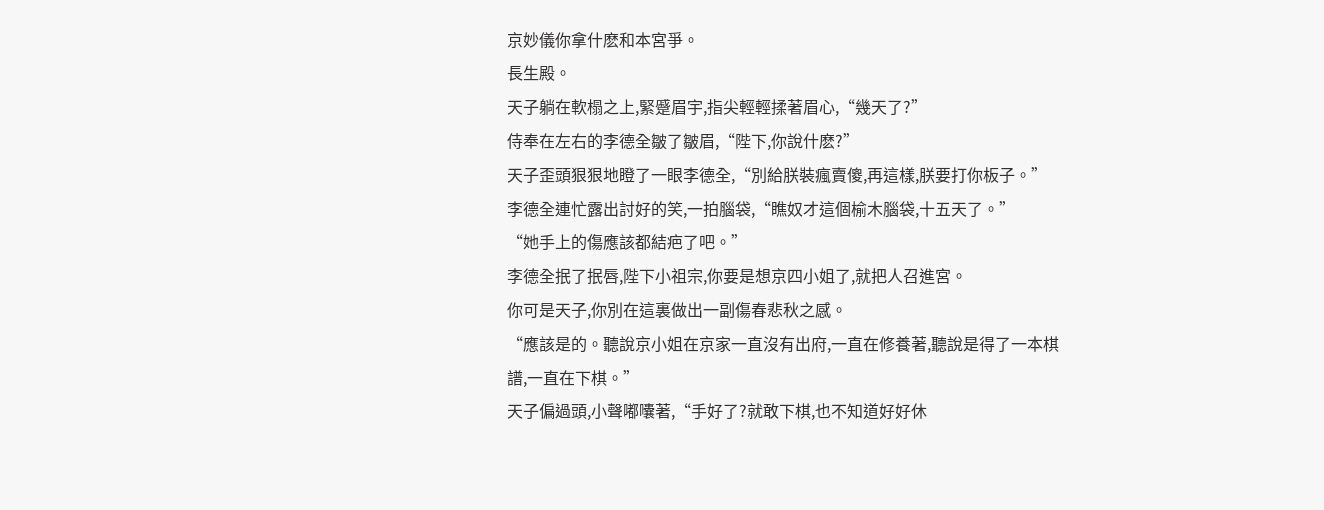京妙儀你拿什麽和本宮爭。
長生殿。
天子躺在軟榻之上,緊蹙眉宇,指尖輕輕揉著眉心,“幾天了?”
侍奉在左右的李德全皺了皺眉,“陛下,你說什麽?”
天子歪頭狠狠地瞪了一眼李德全,“別給朕裝瘋賣傻,再這樣,朕要打你板子。”
李德全連忙露出討好的笑,一拍腦袋,“瞧奴才這個榆木腦袋,十五天了。”
“她手上的傷應該都結疤了吧。”
李德全抿了抿唇,陛下小祖宗,你要是想京四小姐了,就把人召進宮。
你可是天子,你別在這裏做出一副傷春悲秋之感。
“應該是的。聽說京小姐在京家一直沒有出府,一直在修養著,聽說是得了一本棋譜,一直在下棋。”
天子偏過頭,小聲嘟囔著,“手好了?就敢下棋,也不知道好好休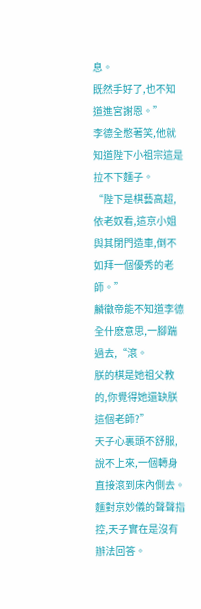息。
既然手好了,也不知道進宮謝恩。”
李德全憋著笑,他就知道陛下小祖宗這是拉不下麵子。
“陛下是棋藝高超,依老奴看,這京小姐與其閉門造車,倒不如拜一個優秀的老師。”
麟徽帝能不知道李德全什麽意思,一腳踹過去,“滾。
朕的棋是她祖父教的,你覺得她還缺朕這個老師?”
天子心裏頭不舒服,說不上來,一個轉身直接滾到床內側去。
麵對京妙儀的聲聲指控,天子實在是沒有辦法回答。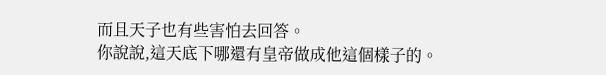而且天子也有些害怕去回答。
你說說,這天底下哪還有皇帝做成他這個樣子的。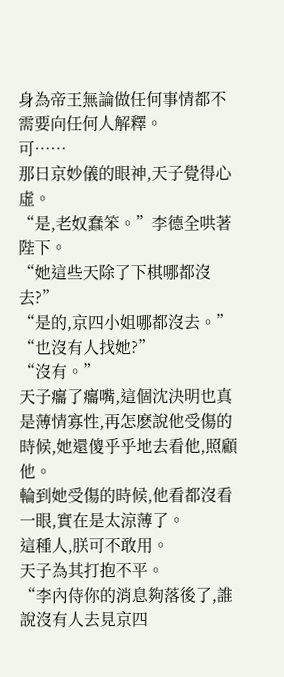身為帝王無論做任何事情都不需要向任何人解釋。
可……
那日京妙儀的眼神,天子覺得心虛。
“是,老奴蠢笨。”李德全哄著陛下。
“她這些天除了下棋哪都沒去?”
“是的,京四小姐哪都沒去。”
“也沒有人找她?”
“沒有。”
天子癟了癟嘴,這個沈決明也真是薄情寡性,再怎麽說他受傷的時候,她還傻乎乎地去看他,照顧他。
輪到她受傷的時候,他看都沒看一眼,實在是太涼薄了。
這種人,朕可不敢用。
天子為其打抱不平。
“李內侍你的消息夠落後了,誰說沒有人去見京四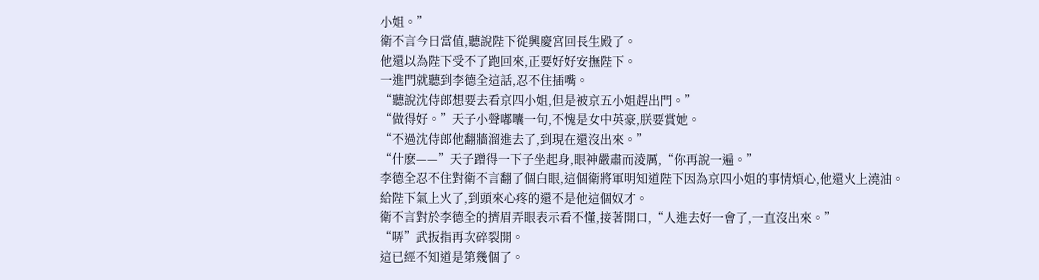小姐。”
衛不言今日當值,聽說陛下從興慶宮回長生殿了。
他還以為陛下受不了跑回來,正要好好安撫陛下。
一進門就聽到李德全這話,忍不住插嘴。
“聽說沈侍郎想要去看京四小姐,但是被京五小姐趕出門。”
“做得好。”天子小聲嘟囔一句,不愧是女中英豪,朕要賞她。
“不過沈侍郎他翻牆溜進去了,到現在還沒出來。”
“什麽——”天子蹭得一下子坐起身,眼神嚴肅而淩厲,“你再說一遍。”
李德全忍不住對衛不言翻了個白眼,這個衛將軍明知道陛下因為京四小姐的事情煩心,他還火上澆油。
給陛下氣上火了,到頭來心疼的還不是他這個奴才。
衛不言對於李德全的擠眉弄眼表示看不懂,接著開口,“人進去好一會了,一直沒出來。”
“哢”武扳指再次碎裂開。
這已經不知道是第幾個了。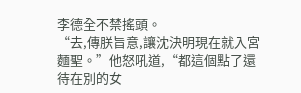李德全不禁搖頭。
“去,傳朕旨意,讓沈決明現在就入宮麵聖。”他怒吼道,“都這個點了還待在別的女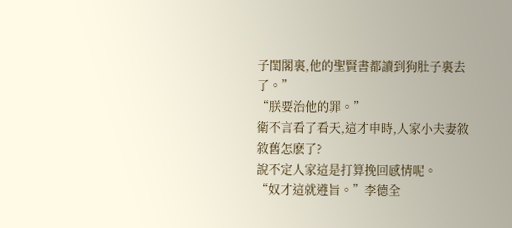子閨閣裏,他的聖賢書都讀到狗肚子裏去了。”
“朕要治他的罪。”
衛不言看了看天,這才申時,人家小夫妻敘敘舊怎麽了?
說不定人家這是打算挽回感情呢。
“奴才這就遵旨。”李德全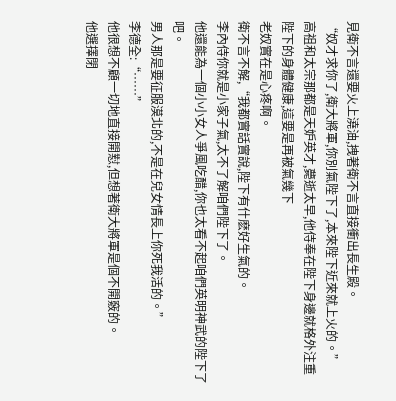見衛不言還要火上澆油,拽著衛不言直接衝出長生殿。
“奴才求你了,衛大將軍,你別氣陛下了,本來陛下近來就上火的。”
高祖和太宗那都是天妒英才,薨逝太早,他侍奉在陛下身邊就格外注重陛下的身體健康,這要是再被氣幾下
老奴實在是心疼啊。
衛不言不解,“我都實話實說,陛下有什麽好生氣的。
李內侍你就是小家子氣,太不了解咱們陛下了。
他還能為一個小小女人爭風吃醋,你也太看不起咱們英明神武的陛下了吧。
男人那是要征服漠北的,不是在兒女情長上你死我活的。”
李德全:“……”
他很想不顧一切地直接開懟,但想著衛大將軍是個不開竅的。
他選擇閉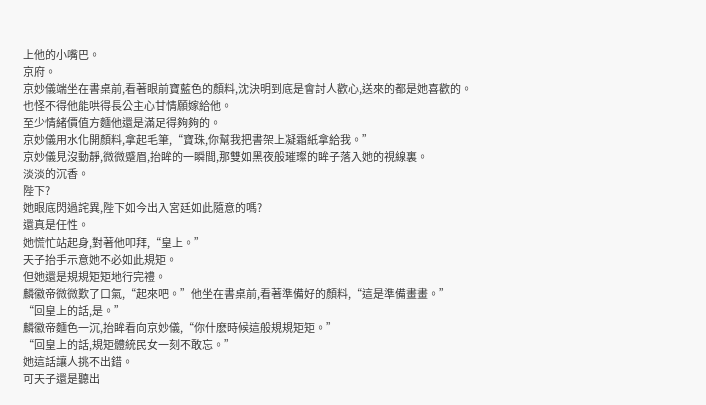上他的小嘴巴。
京府。
京妙儀端坐在書桌前,看著眼前寶藍色的顏料,沈決明到底是會討人歡心,送來的都是她喜歡的。
也怪不得他能哄得長公主心甘情願嫁給他。
至少情緒價值方麵他還是滿足得夠夠的。
京妙儀用水化開顏料,拿起毛筆,“寶珠,你幫我把書架上凝霜紙拿給我。”
京妙儀見沒動靜,微微蹙眉,抬眸的一瞬間,那雙如黑夜般璀璨的眸子落入她的視線裏。
淡淡的沉香。
陛下?
她眼底閃過詫異,陛下如今出入宮廷如此隨意的嗎?
還真是任性。
她慌忙站起身,對著他叩拜,“皇上。”
天子抬手示意她不必如此規矩。
但她還是規規矩矩地行完禮。
麟徽帝微微歎了口氣,“起來吧。”他坐在書桌前,看著準備好的顏料,“這是準備畫畫。”
“回皇上的話,是。”
麟徽帝麵色一沉,抬眸看向京妙儀,“你什麽時候這般規規矩矩。”
“回皇上的話,規矩體統民女一刻不敢忘。”
她這話讓人挑不出錯。
可天子還是聽出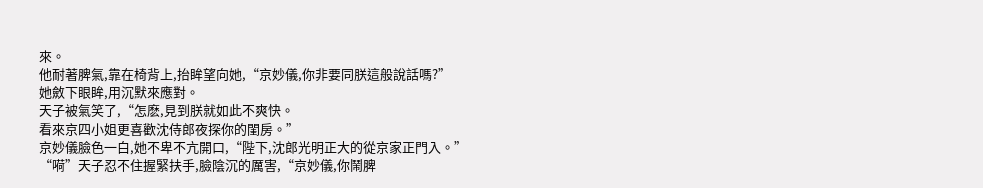來。
他耐著脾氣,靠在椅背上,抬眸望向她,“京妙儀,你非要同朕這般說話嗎?”
她斂下眼眸,用沉默來應對。
天子被氣笑了,“怎麽,見到朕就如此不爽快。
看來京四小姐更喜歡沈侍郎夜探你的閨房。”
京妙儀臉色一白,她不卑不亢開口,“陛下,沈郎光明正大的從京家正門入。”
“嗬”天子忍不住握緊扶手,臉陰沉的厲害,“京妙儀,你鬧脾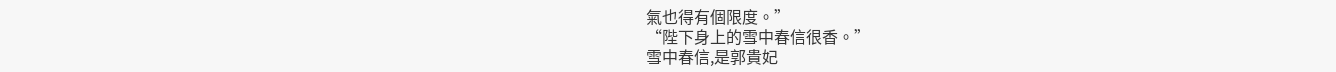氣也得有個限度。”
“陛下身上的雪中春信很香。”
雪中春信,是郭貴妃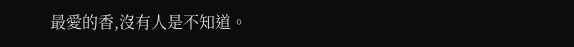最愛的香,沒有人是不知道。